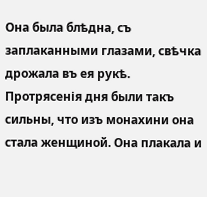Она была блѣдна, съ заплаканными глазами, свѣчка дрожала въ ея рукѣ.
Протрясенія дня были такъ сильны, что изъ монахини она стала женщиной. Она плакала и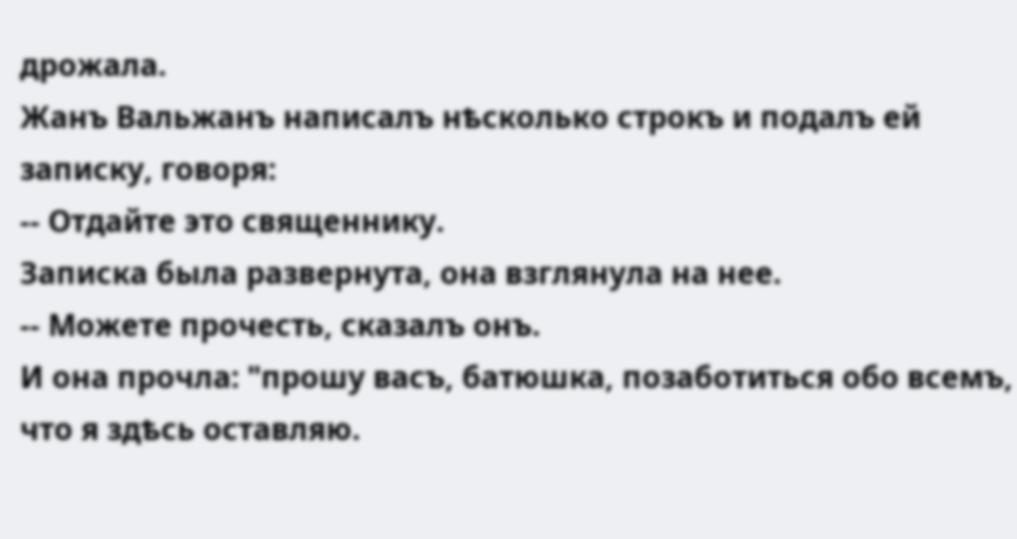дрожала.
Жанъ Вальжанъ написалъ нѣсколько строкъ и подалъ ей записку, говоря:
-- Отдайте это священнику.
Записка была развернута, она взглянула на нее.
-- Можете прочесть, сказалъ онъ.
И она прочла: "прошу васъ, батюшка, позаботиться обо всемъ, что я здѣсь оставляю.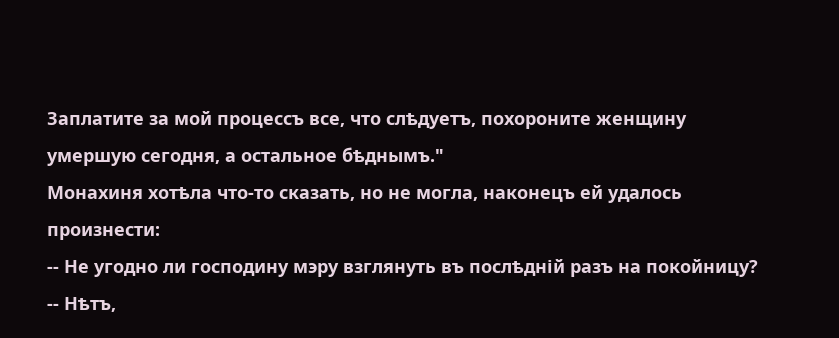Заплатите за мой процессъ все, что слѣдуетъ, похороните женщину умершую сегодня, а остальное бѣднымъ."
Монахиня хотѣла что-то сказать, но не могла, наконецъ ей удалось произнести:
-- Не угодно ли господину мэру взглянуть въ послѣдній разъ на покойницу?
-- Нѣтъ,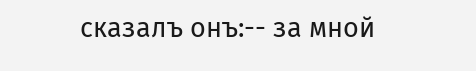сказалъ онъ:-- за мной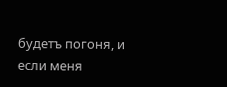будетъ погоня, и если меня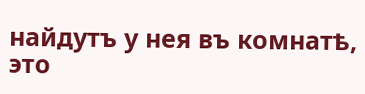найдутъ у нея въ комнатѣ, это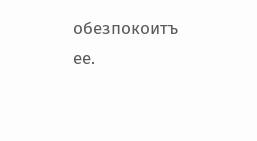обезпокоитъ ее.